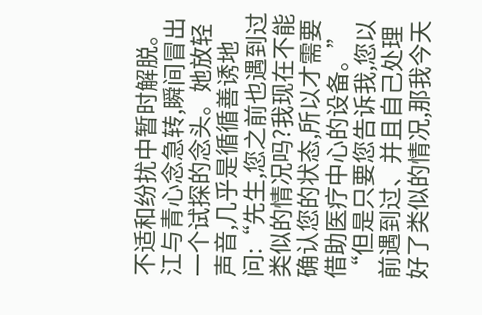不适和纷扰中暂时解脱。
江与青心念急转,瞬间冒出一个试探的念头。她放轻声音,几乎是循循善诱地问:“先生,您之前也遇到过类似的情况吗?我现在不能确认您的状态,所以才需要借助医疗中心的设备。”
“但是只要您告诉我,您以前遇到过、并且自己处理好了类似的情况,那我今天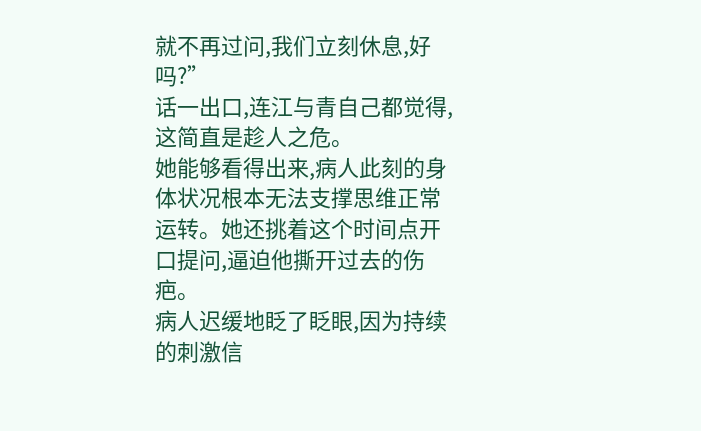就不再过问,我们立刻休息,好吗?”
话一出口,连江与青自己都觉得,这简直是趁人之危。
她能够看得出来,病人此刻的身体状况根本无法支撑思维正常运转。她还挑着这个时间点开口提问,逼迫他撕开过去的伤疤。
病人迟缓地眨了眨眼,因为持续的刺激信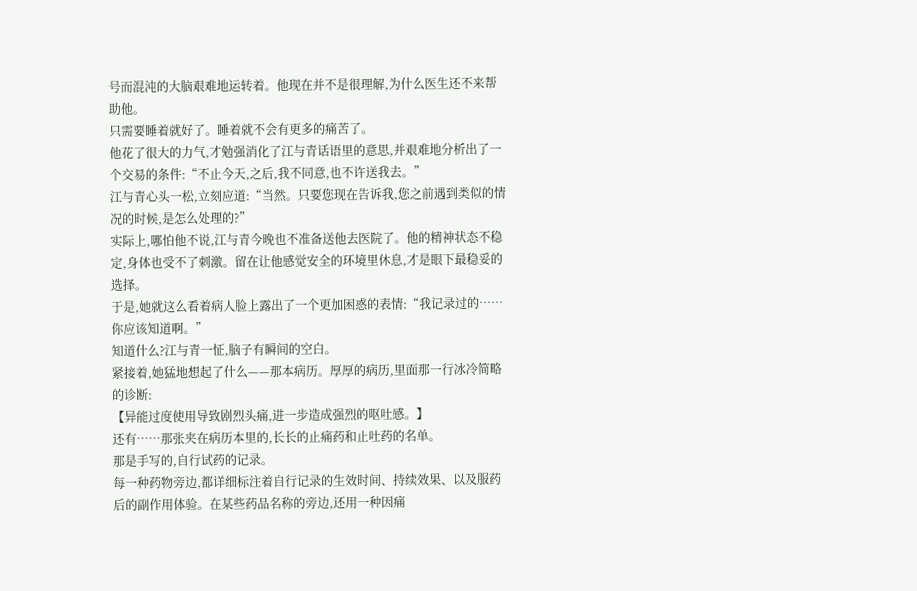号而混沌的大脑艰难地运转着。他现在并不是很理解,为什么医生还不来帮助他。
只需要睡着就好了。睡着就不会有更多的痛苦了。
他花了很大的力气,才勉强消化了江与青话语里的意思,并艰难地分析出了一个交易的条件:“不止今天,之后,我不同意,也不许送我去。”
江与青心头一松,立刻应道:“当然。只要您现在告诉我,您之前遇到类似的情况的时候,是怎么处理的?”
实际上,哪怕他不说,江与青今晚也不准备送他去医院了。他的精神状态不稳定,身体也受不了刺激。留在让他感觉安全的环境里休息,才是眼下最稳妥的选择。
于是,她就这么看着病人脸上露出了一个更加困惑的表情:“我记录过的……你应该知道啊。”
知道什么?江与青一怔,脑子有瞬间的空白。
紧接着,她猛地想起了什么——那本病历。厚厚的病历,里面那一行冰冷简略的诊断:
【异能过度使用导致剧烈头痛,进一步造成强烈的呕吐感。】
还有……那张夹在病历本里的,长长的止痛药和止吐药的名单。
那是手写的,自行试药的记录。
每一种药物旁边,都详细标注着自行记录的生效时间、持续效果、以及服药后的副作用体验。在某些药品名称的旁边,还用一种因痛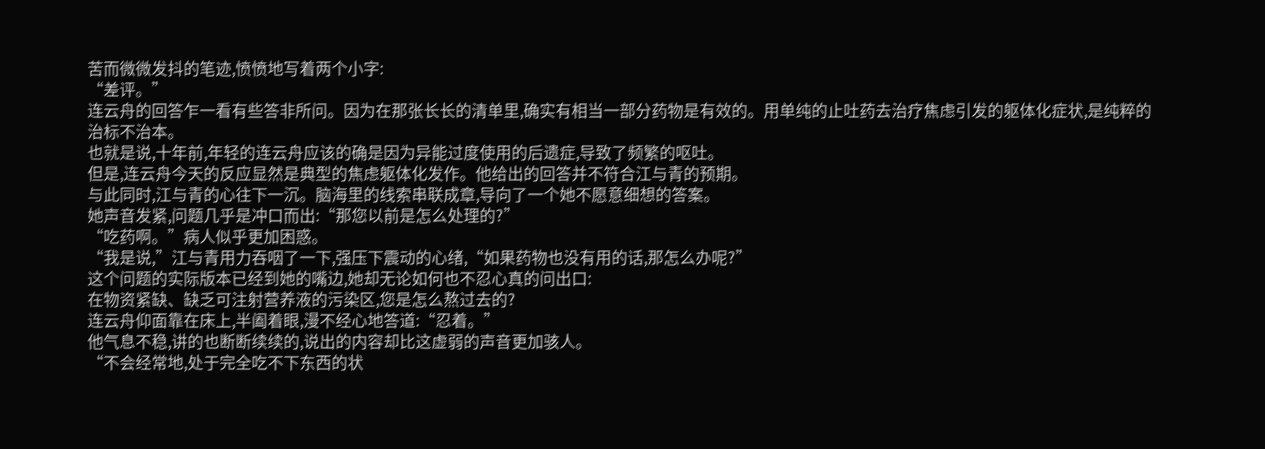苦而微微发抖的笔迹,愤愤地写着两个小字:
“差评。”
连云舟的回答乍一看有些答非所问。因为在那张长长的清单里,确实有相当一部分药物是有效的。用单纯的止吐药去治疗焦虑引发的躯体化症状,是纯粹的治标不治本。
也就是说,十年前,年轻的连云舟应该的确是因为异能过度使用的后遗症,导致了频繁的呕吐。
但是,连云舟今天的反应显然是典型的焦虑躯体化发作。他给出的回答并不符合江与青的预期。
与此同时,江与青的心往下一沉。脑海里的线索串联成章,导向了一个她不愿意细想的答案。
她声音发紧,问题几乎是冲口而出:“那您以前是怎么处理的?”
“吃药啊。”病人似乎更加困惑。
“我是说,”江与青用力吞咽了一下,强压下震动的心绪,“如果药物也没有用的话,那怎么办呢?”
这个问题的实际版本已经到她的嘴边,她却无论如何也不忍心真的问出口:
在物资紧缺、缺乏可注射营养液的污染区,您是怎么熬过去的?
连云舟仰面靠在床上,半阖着眼,漫不经心地答道:“忍着。”
他气息不稳,讲的也断断续续的,说出的内容却比这虚弱的声音更加骇人。
“不会经常地,处于完全吃不下东西的状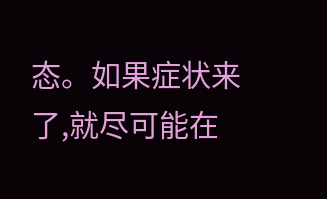态。如果症状来了,就尽可能在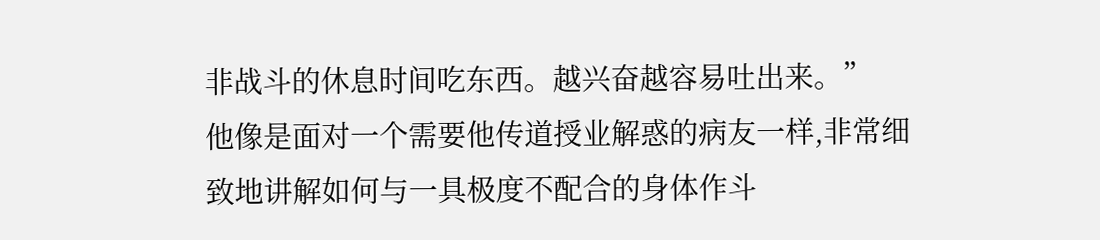非战斗的休息时间吃东西。越兴奋越容易吐出来。”
他像是面对一个需要他传道授业解惑的病友一样,非常细致地讲解如何与一具极度不配合的身体作斗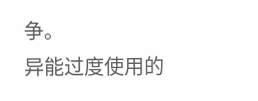争。
异能过度使用的